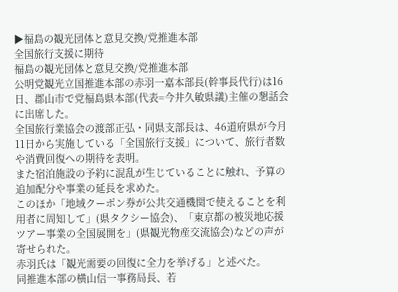▶福島の観光団体と意見交換/党推進本部
全国旅行支援に期待
福島の観光団体と意見交換/党推進本部
公明党観光立国推進本部の赤羽一嘉本部長(幹事長代行)は16日、郡山市で党福島県本部(代表=今井久敏県議)主催の懇話会に出席した。
全国旅行業協会の渡部正弘・同県支部長は、46道府県が今月11日から実施している「全国旅行支援」について、旅行者数や消費回復への期待を表明。
また宿泊施設の予約に混乱が生じていることに触れ、予算の追加配分や事業の延長を求めた。
このほか「地域クーポン券が公共交通機関で使えることを利用者に周知して」(県タクシー協会)、「東京都の被災地応援ツアー事業の全国展開を」(県観光物産交流協会)などの声が寄せられた。
赤羽氏は「観光需要の回復に全力を挙げる」と述べた。
同推進本部の横山信一事務局長、若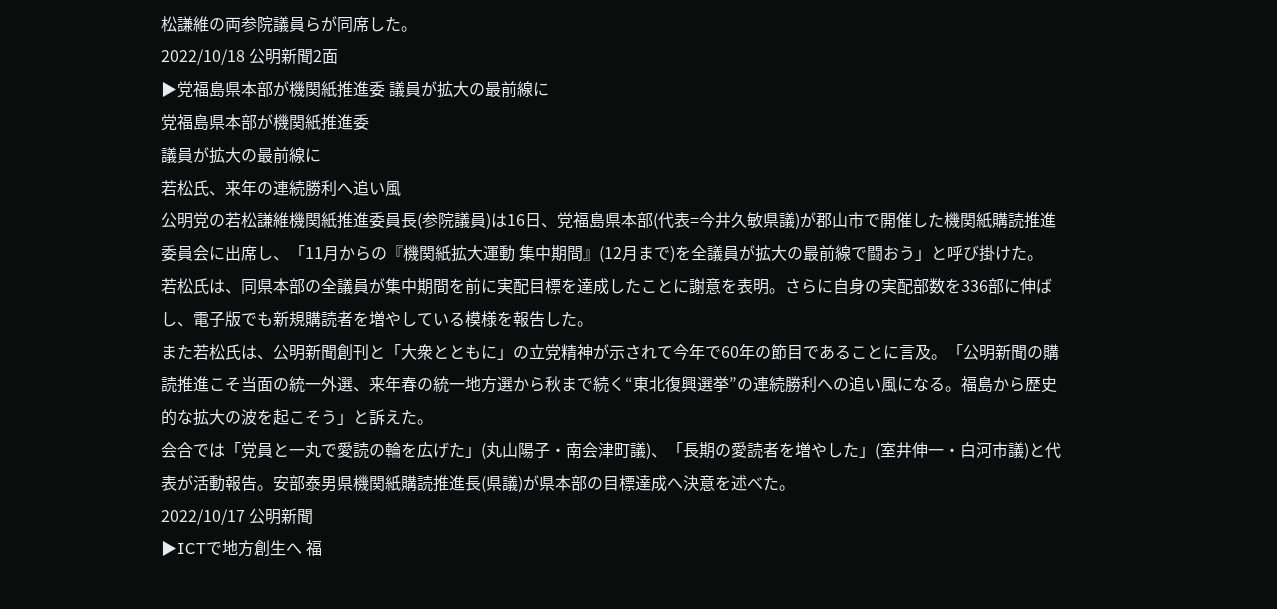松謙維の両参院議員らが同席した。
2022/10/18 公明新聞2面
▶党福島県本部が機関紙推進委 議員が拡大の最前線に
党福島県本部が機関紙推進委
議員が拡大の最前線に
若松氏、来年の連続勝利へ追い風
公明党の若松謙維機関紙推進委員長(参院議員)は16日、党福島県本部(代表=今井久敏県議)が郡山市で開催した機関紙購読推進委員会に出席し、「11月からの『機関紙拡大運動 集中期間』(12月まで)を全議員が拡大の最前線で闘おう」と呼び掛けた。
若松氏は、同県本部の全議員が集中期間を前に実配目標を達成したことに謝意を表明。さらに自身の実配部数を336部に伸ばし、電子版でも新規購読者を増やしている模様を報告した。
また若松氏は、公明新聞創刊と「大衆とともに」の立党精神が示されて今年で60年の節目であることに言及。「公明新聞の購読推進こそ当面の統一外選、来年春の統一地方選から秋まで続く“東北復興選挙”の連続勝利への追い風になる。福島から歴史的な拡大の波を起こそう」と訴えた。
会合では「党員と一丸で愛読の輪を広げた」(丸山陽子・南会津町議)、「長期の愛読者を増やした」(室井伸一・白河市議)と代表が活動報告。安部泰男県機関紙購読推進長(県議)が県本部の目標達成へ決意を述べた。
2022/10/17 公明新聞
▶ICTで地方創生へ 福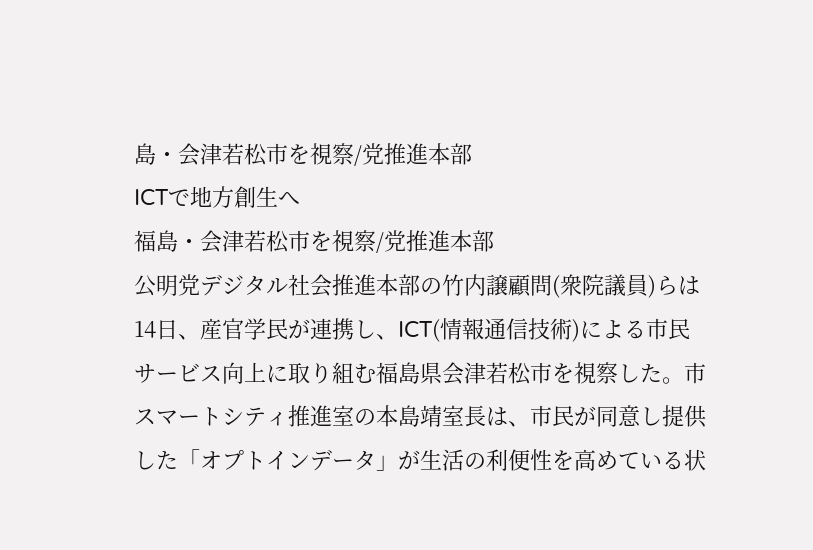島・会津若松市を視察/党推進本部
ICTで地方創生へ
福島・会津若松市を視察/党推進本部
公明党デジタル社会推進本部の竹内譲顧問(衆院議員)らは14日、産官学民が連携し、ICT(情報通信技術)による市民サービス向上に取り組む福島県会津若松市を視察した。市スマートシティ推進室の本島靖室長は、市民が同意し提供した「オプトインデータ」が生活の利便性を高めている状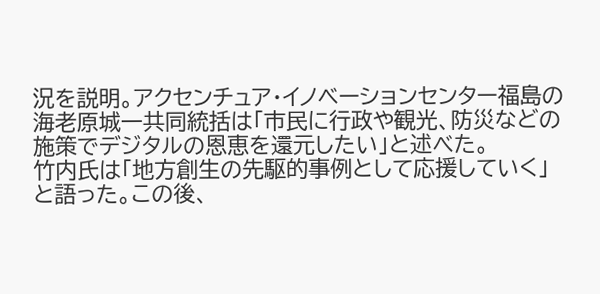況を説明。アクセンチュア・イノベーションセンター福島の海老原城一共同統括は「市民に行政や観光、防災などの施策でデジタルの恩恵を還元したい」と述べた。
竹内氏は「地方創生の先駆的事例として応援していく」と語った。この後、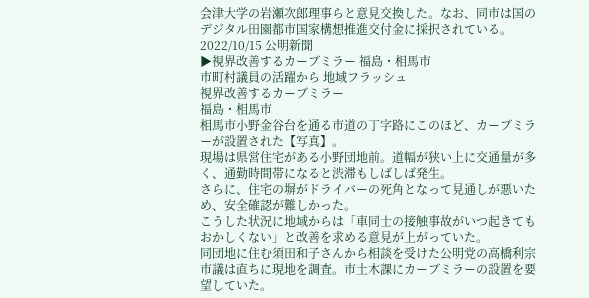会津大学の岩瀬次郎理事らと意見交換した。なお、同市は国のデジタル田園都市国家構想推進交付金に採択されている。
2022/10/15 公明新聞
▶視界改善するカーブミラー 福島・相馬市
市町村議員の活躍から 地域フラッシュ
視界改善するカーブミラー
福島・相馬市
相馬市小野金谷台を通る市道の丁字路にこのほど、カーブミラーが設置された【写真】。
現場は県営住宅がある小野団地前。道幅が狭い上に交通量が多く、通勤時間帯になると渋滞もしばしば発生。
さらに、住宅の塀がドライバーの死角となって見通しが悪いため、安全確認が難しかった。
こうした状況に地域からは「車同士の接触事故がいつ起きてもおかしくない」と改善を求める意見が上がっていた。
同団地に住む須田和子さんから相談を受けた公明党の高橋利宗市議は直ちに現地を調査。市土木課にカーブミラーの設置を要望していた。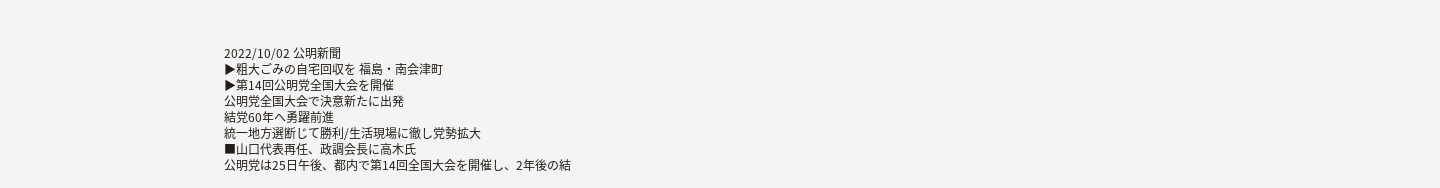2022/10/02 公明新聞
▶粗大ごみの自宅回収を 福島・南会津町
▶第14回公明党全国大会を開催
公明党全国大会で決意新たに出発
結党60年へ勇躍前進
統一地方選断じて勝利/生活現場に徹し党勢拡大
■山口代表再任、政調会長に高木氏
公明党は25日午後、都内で第14回全国大会を開催し、2年後の結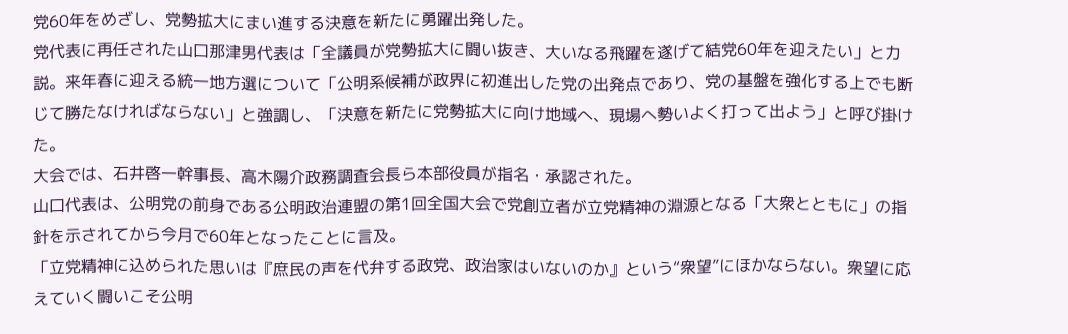党60年をめざし、党勢拡大にまい進する決意を新たに勇躍出発した。
党代表に再任された山口那津男代表は「全議員が党勢拡大に闘い抜き、大いなる飛躍を遂げて結党60年を迎えたい」と力説。来年春に迎える統一地方選について「公明系候補が政界に初進出した党の出発点であり、党の基盤を強化する上でも断じて勝たなければならない」と強調し、「決意を新たに党勢拡大に向け地域へ、現場へ勢いよく打って出よう」と呼び掛けた。
大会では、石井啓一幹事長、高木陽介政務調査会長ら本部役員が指名・承認された。
山口代表は、公明党の前身である公明政治連盟の第1回全国大会で党創立者が立党精神の淵源となる「大衆とともに」の指針を示されてから今月で60年となったことに言及。
「立党精神に込められた思いは『庶民の声を代弁する政党、政治家はいないのか』という“衆望”にほかならない。衆望に応えていく闘いこそ公明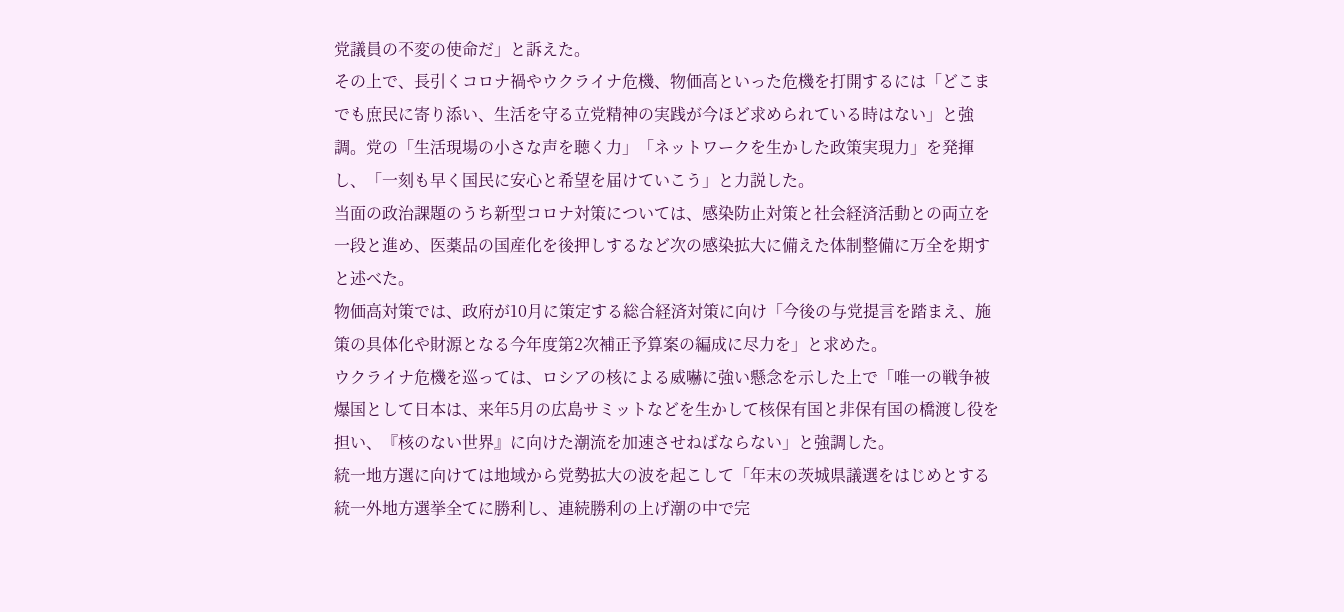党議員の不変の使命だ」と訴えた。
その上で、長引くコロナ禍やウクライナ危機、物価高といった危機を打開するには「どこまでも庶民に寄り添い、生活を守る立党精神の実践が今ほど求められている時はない」と強調。党の「生活現場の小さな声を聴く力」「ネットワークを生かした政策実現力」を発揮し、「一刻も早く国民に安心と希望を届けていこう」と力説した。
当面の政治課題のうち新型コロナ対策については、感染防止対策と社会経済活動との両立を一段と進め、医薬品の国産化を後押しするなど次の感染拡大に備えた体制整備に万全を期すと述べた。
物価高対策では、政府が10月に策定する総合経済対策に向け「今後の与党提言を踏まえ、施策の具体化や財源となる今年度第2次補正予算案の編成に尽力を」と求めた。
ウクライナ危機を巡っては、ロシアの核による威嚇に強い懸念を示した上で「唯一の戦争被爆国として日本は、来年5月の広島サミットなどを生かして核保有国と非保有国の橋渡し役を担い、『核のない世界』に向けた潮流を加速させねばならない」と強調した。
統一地方選に向けては地域から党勢拡大の波を起こして「年末の茨城県議選をはじめとする統一外地方選挙全てに勝利し、連続勝利の上げ潮の中で完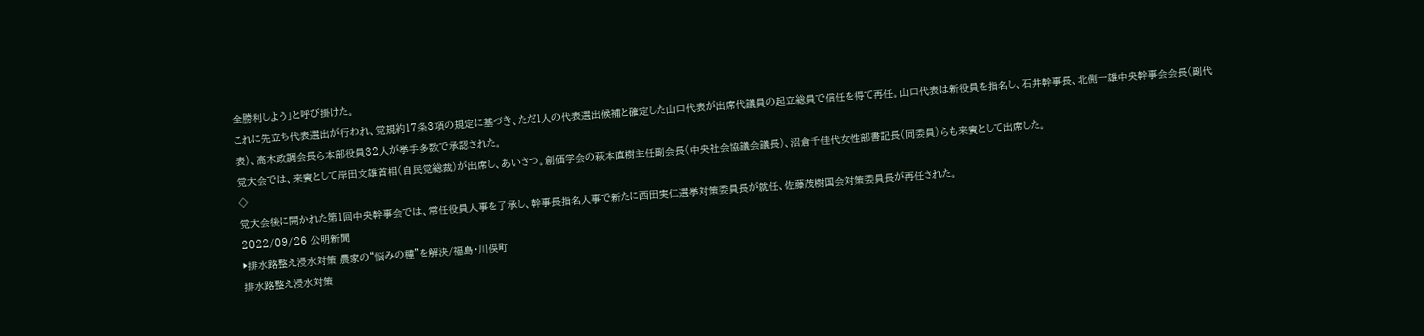全勝利しよう」と呼び掛けた。
これに先立ち代表選出が行われ、党規約17条3項の規定に基づき、ただ1人の代表選出候補と確定した山口代表が出席代議員の起立総員で信任を得て再任。山口代表は新役員を指名し、石井幹事長、北側一雄中央幹事会会長(副代表)、高木政調会長ら本部役員32人が挙手多数で承認された。
党大会では、来賓として岸田文雄首相(自民党総裁)が出席し、あいさつ。創価学会の萩本直樹主任副会長(中央社会協議会議長)、沼倉千佳代女性部書記長(同委員)らも来賓として出席した。
◇
党大会後に開かれた第1回中央幹事会では、常任役員人事を了承し、幹事長指名人事で新たに西田実仁選挙対策委員長が就任、佐藤茂樹国会対策委員長が再任された。
2022/09/26 公明新聞
▶排水路整え浸水対策 農家の“悩みの種”を解決/福島・川俣町
排水路整え浸水対策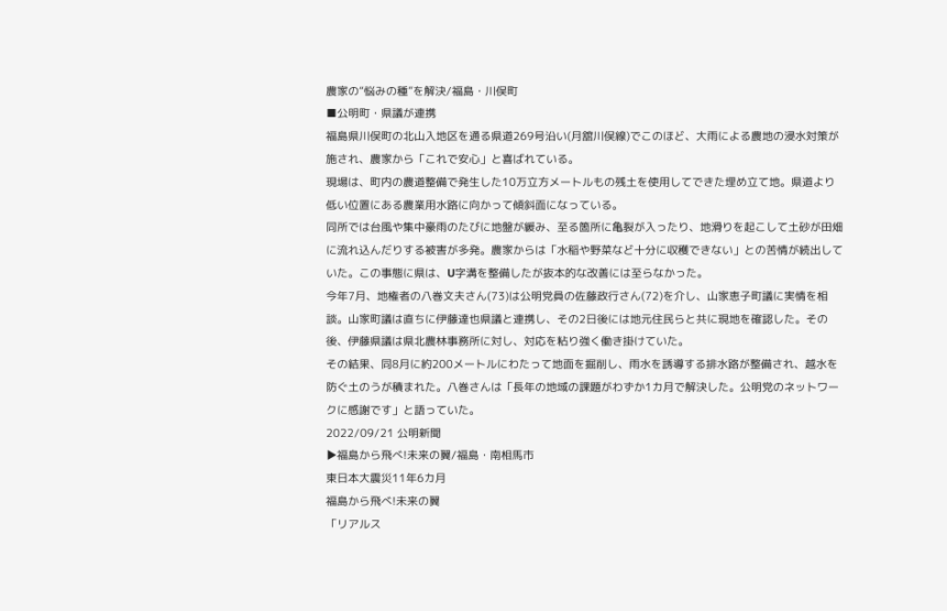農家の“悩みの種”を解決/福島・川俣町
■公明町・県議が連携
福島県川俣町の北山入地区を通る県道269号沿い(月舘川俣線)でこのほど、大雨による農地の浸水対策が施され、農家から「これで安心」と喜ばれている。
現場は、町内の農道整備で発生した10万立方メートルもの残土を使用してできた埋め立て地。県道より低い位置にある農業用水路に向かって傾斜面になっている。
同所では台風や集中豪雨のたびに地盤が緩み、至る箇所に亀裂が入ったり、地滑りを起こして土砂が田畑に流れ込んだりする被害が多発。農家からは「水稲や野菜など十分に収穫できない」との苦情が続出していた。この事態に県は、U字溝を整備したが抜本的な改善には至らなかった。
今年7月、地権者の八巻文夫さん(73)は公明党員の佐藤政行さん(72)を介し、山家恵子町議に実情を相談。山家町議は直ちに伊藤達也県議と連携し、その2日後には地元住民らと共に現地を確認した。その後、伊藤県議は県北農林事務所に対し、対応を粘り強く働き掛けていた。
その結果、同8月に約200メートルにわたって地面を掘削し、雨水を誘導する排水路が整備され、越水を防ぐ土のうが積まれた。八巻さんは「長年の地域の課題がわずか1カ月で解決した。公明党のネットワークに感謝です」と語っていた。
2022/09/21 公明新聞
▶福島から飛べ!未来の翼/福島・南相馬市
東日本大震災11年6カ月
福島から飛べ!未来の翼
「リアルス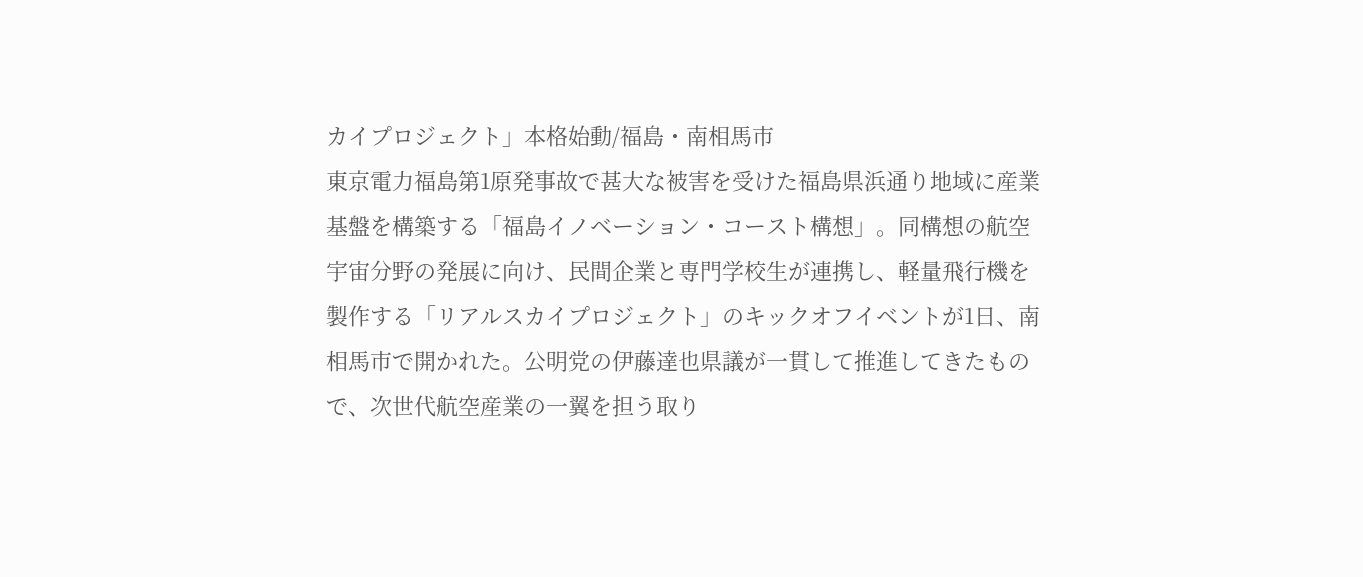カイプロジェクト」本格始動/福島・南相馬市
東京電力福島第1原発事故で甚大な被害を受けた福島県浜通り地域に産業基盤を構築する「福島イノベーション・コースト構想」。同構想の航空宇宙分野の発展に向け、民間企業と専門学校生が連携し、軽量飛行機を製作する「リアルスカイプロジェクト」のキックオフイベントが1日、南相馬市で開かれた。公明党の伊藤達也県議が一貫して推進してきたもので、次世代航空産業の一翼を担う取り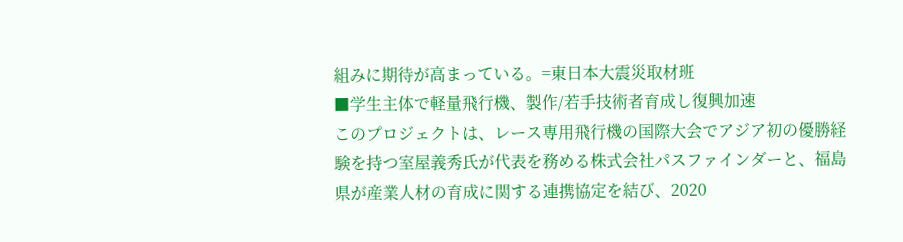組みに期待が高まっている。=東日本大震災取材班
■学生主体で軽量飛行機、製作/若手技術者育成し復興加速
このプロジェクトは、レース専用飛行機の国際大会でアジア初の優勝経験を持つ室屋義秀氏が代表を務める株式会社パスファインダーと、福島県が産業人材の育成に関する連携協定を結び、2020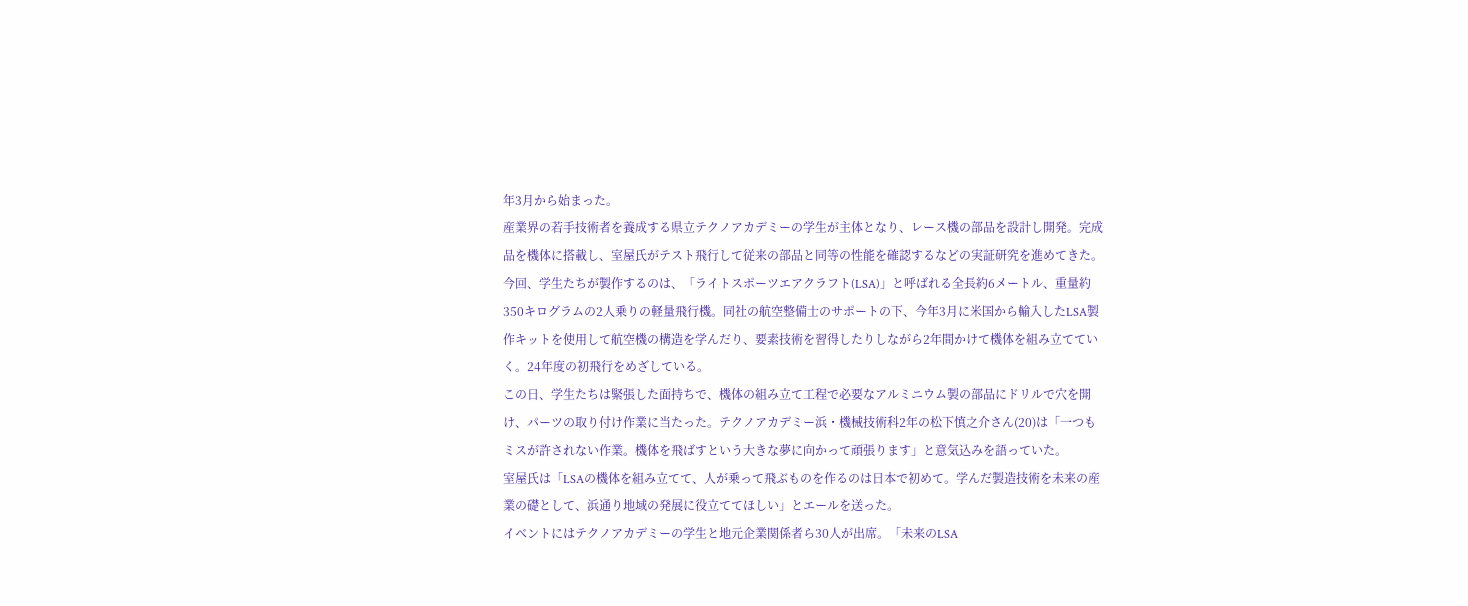年3月から始まった。
産業界の若手技術者を養成する県立テクノアカデミーの学生が主体となり、レース機の部品を設計し開発。完成品を機体に搭載し、室屋氏がテスト飛行して従来の部品と同等の性能を確認するなどの実証研究を進めてきた。
今回、学生たちが製作するのは、「ライトスポーツエアクラフト(LSA)」と呼ばれる全長約6メートル、重量約350キログラムの2人乗りの軽量飛行機。同社の航空整備士のサポートの下、今年3月に米国から輸入したLSA製作キットを使用して航空機の構造を学んだり、要素技術を習得したりしながら2年間かけて機体を組み立てていく。24年度の初飛行をめざしている。
この日、学生たちは緊張した面持ちで、機体の組み立て工程で必要なアルミニウム製の部品にドリルで穴を開け、パーツの取り付け作業に当たった。テクノアカデミー浜・機械技術科2年の松下慎之介さん(20)は「一つもミスが許されない作業。機体を飛ばすという大きな夢に向かって頑張ります」と意気込みを語っていた。
室屋氏は「LSAの機体を組み立てて、人が乗って飛ぶものを作るのは日本で初めて。学んだ製造技術を未来の産業の礎として、浜通り地域の発展に役立ててほしい」とエールを送った。
イベントにはテクノアカデミーの学生と地元企業関係者ら30人が出席。「未来のLSA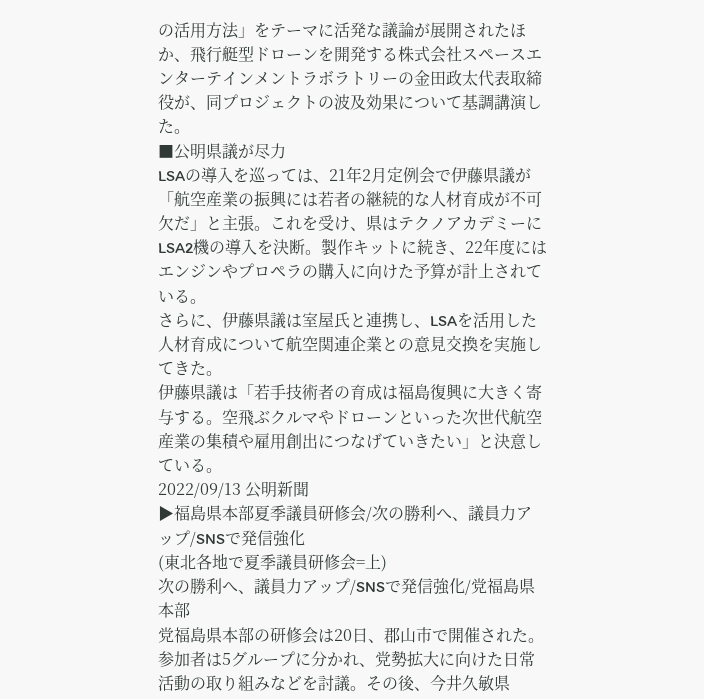の活用方法」をテーマに活発な議論が展開されたほか、飛行艇型ドローンを開発する株式会社スペースエンターテインメントラボラトリーの金田政太代表取締役が、同プロジェクトの波及効果について基調講演した。
■公明県議が尽力
LSAの導入を巡っては、21年2月定例会で伊藤県議が「航空産業の振興には若者の継続的な人材育成が不可欠だ」と主張。これを受け、県はテクノアカデミーにLSA2機の導入を決断。製作キットに続き、22年度にはエンジンやプロペラの購入に向けた予算が計上されている。
さらに、伊藤県議は室屋氏と連携し、LSAを活用した人材育成について航空関連企業との意見交換を実施してきた。
伊藤県議は「若手技術者の育成は福島復興に大きく寄与する。空飛ぶクルマやドローンといった次世代航空産業の集積や雇用創出につなげていきたい」と決意している。
2022/09/13 公明新聞
▶福島県本部夏季議員研修会/次の勝利へ、議員力アップ/SNSで発信強化
(東北各地で夏季議員研修会=上)
次の勝利へ、議員力アップ/SNSで発信強化/党福島県本部
党福島県本部の研修会は20日、郡山市で開催された。参加者は5グループに分かれ、党勢拡大に向けた日常活動の取り組みなどを討議。その後、今井久敏県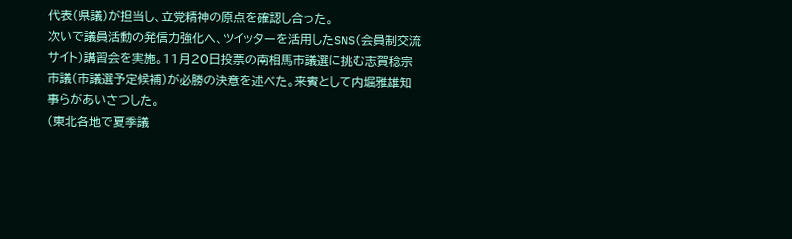代表(県議)が担当し、立党精神の原点を確認し合った。
次いで議員活動の発信力強化へ、ツイッターを活用したSNS(会員制交流サイト)講習会を実施。11月20日投票の南相馬市議選に挑む志賀稔宗市議(市議選予定候補)が必勝の決意を述べた。来賓として内堀雅雄知事らがあいさつした。
(東北各地で夏季議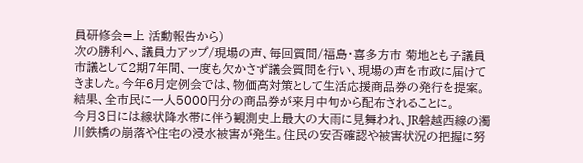員研修会=上 活動報告から)
次の勝利へ、議員力アップ/現場の声、毎回質問/福島・喜多方市 菊地とも子議員
市議として2期7年間、一度も欠かさず議会質問を行い、現場の声を市政に届けてきました。今年6月定例会では、物価高対策として生活応援商品券の発行を提案。結果、全市民に一人5000円分の商品券が来月中旬から配布されることに。
今月3日には線状降水帯に伴う観測史上最大の大雨に見舞われ、JR磐越西線の濁川鉄橋の崩落や住宅の浸水被害が発生。住民の安否確認や被害状況の把握に努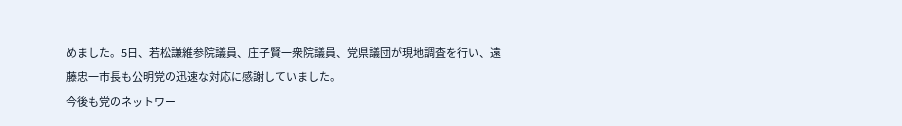めました。5日、若松謙維参院議員、庄子賢一衆院議員、党県議団が現地調査を行い、遠藤忠一市長も公明党の迅速な対応に感謝していました。
今後も党のネットワー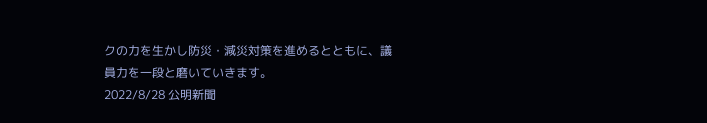クの力を生かし防災・減災対策を進めるとともに、議員力を一段と磨いていきます。
2022/8/28 公明新聞